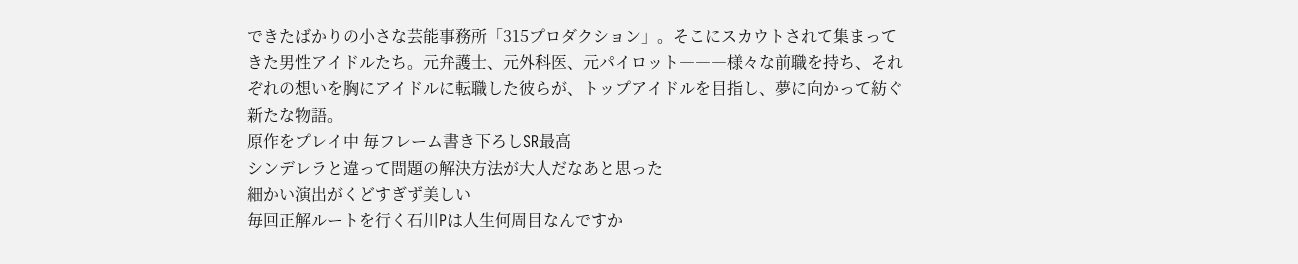できたばかりの小さな芸能事務所「315プロダクション」。そこにスカウトされて集まってきた男性アイドルたち。元弁護士、元外科医、元パイロット―――様々な前職を持ち、それぞれの想いを胸にアイドルに転職した彼らが、トップアイドルを目指し、夢に向かって紡ぐ新たな物語。
原作をプレイ中 毎フレーム書き下ろしSR最高
シンデレラと違って問題の解決方法が大人だなあと思った
細かい演出がくどすぎず美しい
毎回正解ルートを行く石川Pは人生何周目なんですか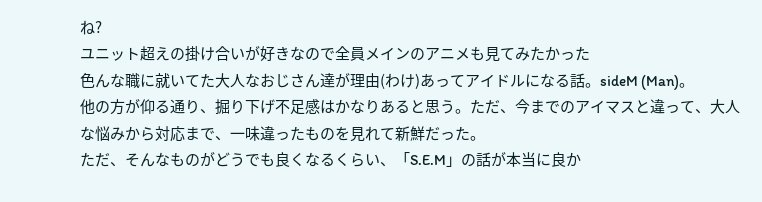ね?
ユニット超えの掛け合いが好きなので全員メインのアニメも見てみたかった
色んな職に就いてた大人なおじさん達が理由(わけ)あってアイドルになる話。sideM (Man)。
他の方が仰る通り、掘り下げ不足感はかなりあると思う。ただ、今までのアイマスと違って、大人な悩みから対応まで、一味違ったものを見れて新鮮だった。
ただ、そんなものがどうでも良くなるくらい、「S.E.M」の話が本当に良か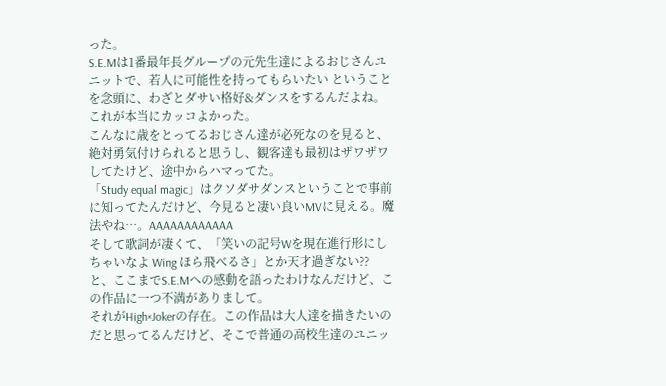った。
S.E.Mは1番最年長グループの元先生達によるおじさんユニットで、若人に可能性を持ってもらいたい ということを念頭に、わざとダサい格好&ダンスをするんだよね。これが本当にカッコよかった。
こんなに歳をとってるおじさん達が必死なのを見ると、絶対勇気付けられると思うし、観客達も最初はザワザワしてたけど、途中からハマってた。
「Study equal magic」はクソダサダンスということで事前に知ってたんだけど、今見ると凄い良いMVに見える。魔法やね…。AAAAAAAAAAAA
そして歌詞が凄くて、「笑いの記号Wを現在進行形にしちゃいなよ Wing ほら飛べるさ」とか天才過ぎない??
と、ここまでS.E.Mへの感動を語ったわけなんだけど、この作品に一つ不満がありまして。
それがHigh×Jokerの存在。この作品は大人達を描きたいのだと思ってるんだけど、そこで普通の高校生達のユニッ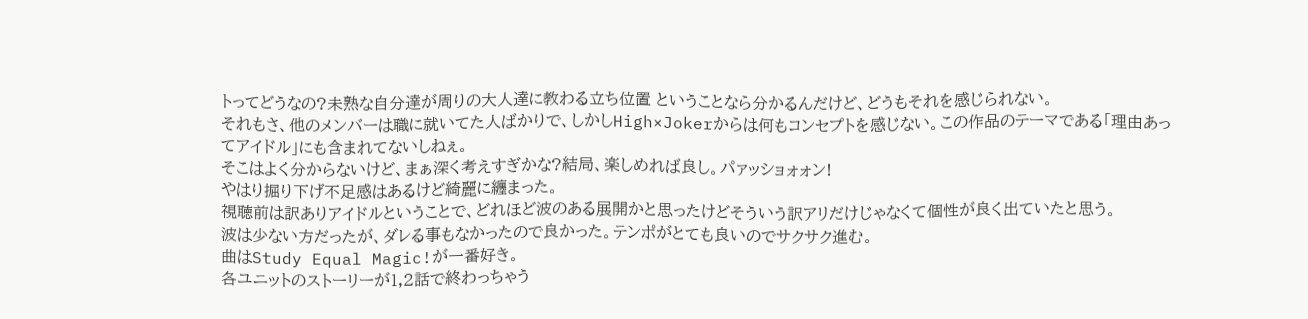トってどうなの?未熟な自分達が周りの大人達に教わる立ち位置 ということなら分かるんだけど、どうもそれを感じられない。
それもさ、他のメンバーは職に就いてた人ばかりで、しかしHigh×Jokerからは何もコンセプトを感じない。この作品のテーマである「理由あってアイドル」にも含まれてないしねぇ。
そこはよく分からないけど、まぁ深く考えすぎかな?結局、楽しめれば良し。パァッショォォン!
やはり掘り下げ不足感はあるけど綺麗に纏まった。
視聴前は訳ありアイドルということで、どれほど波のある展開かと思ったけどそういう訳アリだけじゃなくて個性が良く出ていたと思う。
波は少ない方だったが、ダレる事もなかったので良かった。テンポがとても良いのでサクサク進む。
曲はStudy Equal Magic!が一番好き。
各ユニットのストーリーが1,2話で終わっちゃう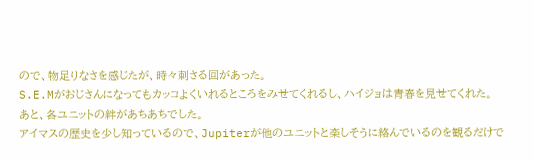ので、物足りなさを感じたが、時々刺さる回があった。
S.E.Mがおじさんになってもカッコよくいれるところをみせてくれるし、ハイジョは青春を見せてくれた。
あと、各ユニットの絆があちあちでした。
アイマスの歴史を少し知っているので、Jupiterが他のユニットと楽しそうに絡んでいるのを観るだけで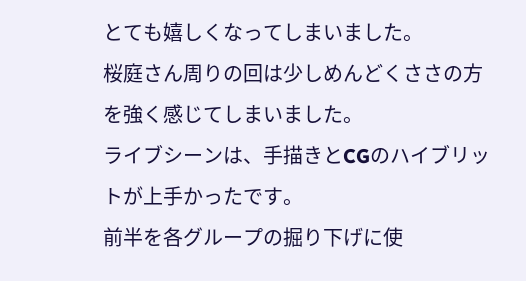とても嬉しくなってしまいました。
桜庭さん周りの回は少しめんどくささの方を強く感じてしまいました。
ライブシーンは、手描きとCGのハイブリットが上手かったです。
前半を各グループの掘り下げに使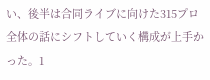い、後半は合同ライブに向けた315プロ全体の話にシフトしていく構成が上手かった。1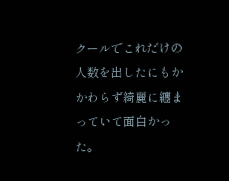クールでこれだけの人数を出したにもかかわらず綺麗に纏まっていて面白かった。